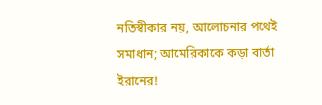নতিস্বীকার নয়, আলোচনার পথেই সমাধান; আমেরিকাকে কড়া বার্তা ইরানের!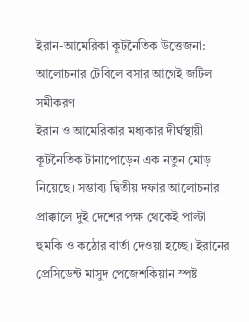ইরান-আমেরিকা কূটনৈতিক উত্তেজনা: আলোচনার টেবিলে বসার আগেই জটিল সমীকরণ
ইরান ও আমেরিকার মধ্যকার দীর্ঘস্থায়ী কূটনৈতিক টানাপোড়েন এক নতুন মোড় নিয়েছে। সম্ভাব্য দ্বিতীয় দফার আলোচনার প্রাক্কালে দুই দেশের পক্ষ থেকেই পাল্টা হুমকি ও কঠোর বার্তা দেওয়া হচ্ছে। ইরানের প্রেসিডেন্ট মাসুদ পেজেশকিয়ান স্পষ্ট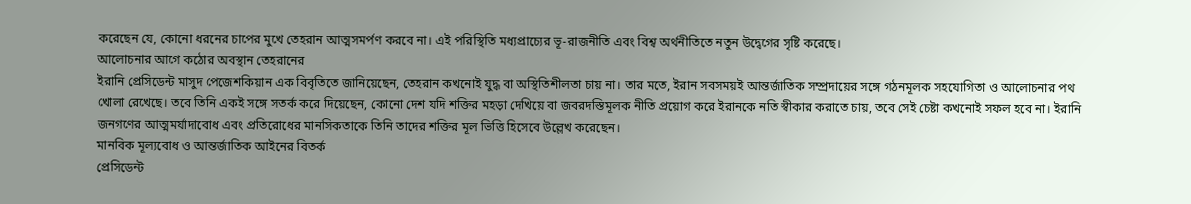করেছেন যে, কোনো ধরনের চাপের মুখে তেহরান আত্মসমর্পণ করবে না। এই পরিস্থিতি মধ্যপ্রাচ্যের ভূ-রাজনীতি এবং বিশ্ব অর্থনীতিতে নতুন উদ্বেগের সৃষ্টি করেছে।
আলোচনার আগে কঠোর অবস্থান তেহরানের
ইরানি প্রেসিডেন্ট মাসুদ পেজেশকিয়ান এক বিবৃতিতে জানিয়েছেন, তেহরান কখনোই যুদ্ধ বা অস্থিতিশীলতা চায় না। তার মতে, ইরান সবসময়ই আন্তর্জাতিক সম্প্রদায়ের সঙ্গে গঠনমূলক সহযোগিতা ও আলোচনার পথ খোলা রেখেছে। তবে তিনি একই সঙ্গে সতর্ক করে দিয়েছেন, কোনো দেশ যদি শক্তির মহড়া দেখিয়ে বা জবরদস্তিমূলক নীতি প্রয়োগ করে ইরানকে নতি স্বীকার করাতে চায়, তবে সেই চেষ্টা কখনোই সফল হবে না। ইরানি জনগণের আত্মমর্যাদাবোধ এবং প্রতিরোধের মানসিকতাকে তিনি তাদের শক্তির মূল ভিত্তি হিসেবে উল্লেখ করেছেন।
মানবিক মূল্যবোধ ও আন্তর্জাতিক আইনের বিতর্ক
প্রেসিডেন্ট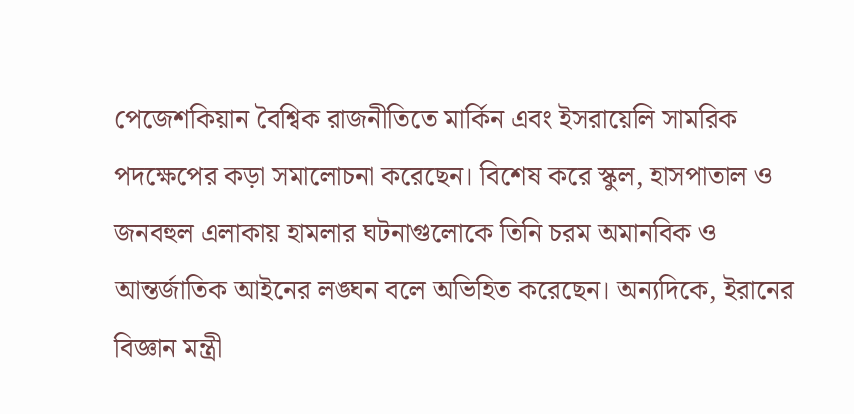পেজেশকিয়ান বৈশ্বিক রাজনীতিতে মার্কিন এবং ইসরায়েলি সামরিক পদক্ষেপের কড়া সমালোচনা করেছেন। বিশেষ করে স্কুল, হাসপাতাল ও জনবহুল এলাকায় হামলার ঘটনাগুলোকে তিনি চরম অমানবিক ও আন্তর্জাতিক আইনের লঙ্ঘন বলে অভিহিত করেছেন। অন্যদিকে, ইরানের বিজ্ঞান মন্ত্রী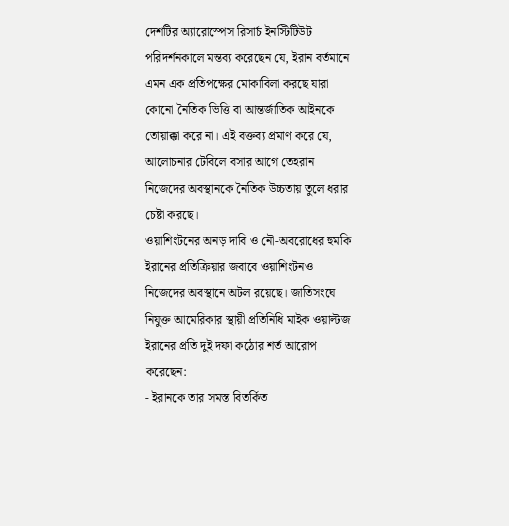দেশটির অ্যারোস্পেস রিসার্চ ইনস্টিটিউট পরিদর্শনকালে মন্তব্য করেছেন যে, ইরান বর্তমানে এমন এক প্রতিপক্ষের মোকাবিলা করছে যারা কোনো নৈতিক ভিত্তি বা আন্তর্জাতিক আইনকে তোয়াক্কা করে না। এই বক্তব্য প্রমাণ করে যে, আলোচনার টেবিলে বসার আগে তেহরান নিজেদের অবস্থানকে নৈতিক উচ্চতায় তুলে ধরার চেষ্টা করছে।
ওয়াশিংটনের অনড় দাবি ও নৌ-অবরোধের হুমকি
ইরানের প্রতিক্রিয়ার জবাবে ওয়াশিংটনও নিজেদের অবস্থানে অটল রয়েছে। জাতিসংঘে নিযুক্ত আমেরিকার স্থায়ী প্রতিনিধি মাইক ওয়াল্টজ ইরানের প্রতি দুই দফা কঠোর শর্ত আরোপ করেছেন:
- ইরানকে তার সমস্ত বিতর্কিত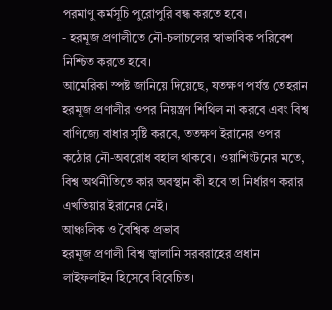পরমাণু কর্মসূচি পুরোপুরি বন্ধ করতে হবে।
- হরমূজ প্রণালীতে নৌ-চলাচলের স্বাভাবিক পরিবেশ নিশ্চিত করতে হবে।
আমেরিকা স্পষ্ট জানিয়ে দিয়েছে, যতক্ষণ পর্যন্ত তেহরান হরমূজ প্রণালীর ওপর নিয়ন্ত্রণ শিথিল না করবে এবং বিশ্ব বাণিজ্যে বাধার সৃষ্টি করবে, ততক্ষণ ইরানের ওপর কঠোর নৌ-অবরোধ বহাল থাকবে। ওয়াশিংটনের মতে, বিশ্ব অর্থনীতিতে কার অবস্থান কী হবে তা নির্ধারণ করার এখতিয়ার ইরানের নেই।
আঞ্চলিক ও বৈশ্বিক প্রভাব
হরমূজ প্রণালী বিশ্ব জ্বালানি সরবরাহের প্রধান লাইফলাইন হিসেবে বিবেচিত।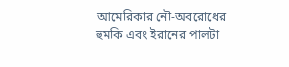আমেরিকার নৌ-অবরোধের হুমকি এবং ইরানের পালটা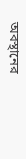অবস্থানের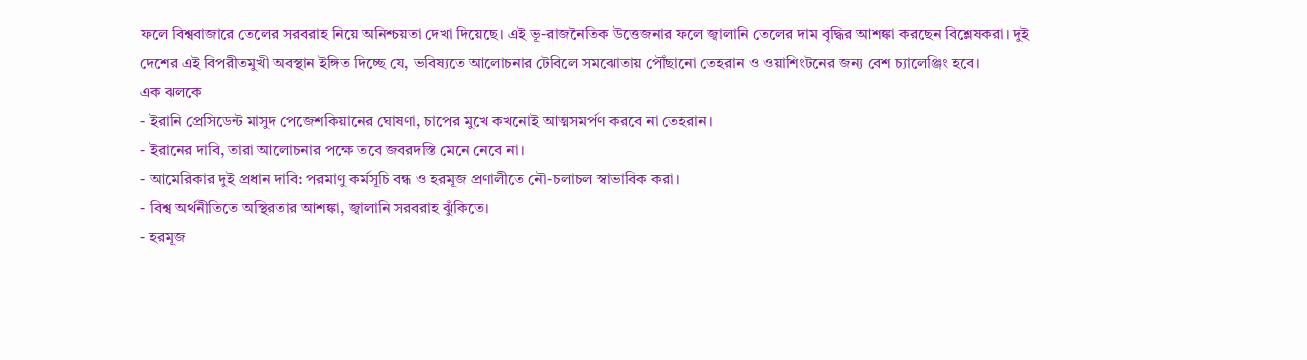ফলে বিশ্ববাজারে তেলের সরবরাহ নিয়ে অনিশ্চয়তা দেখা দিয়েছে। এই ভূ-রাজনৈতিক উত্তেজনার ফলে জ্বালানি তেলের দাম বৃদ্ধির আশঙ্কা করছেন বিশ্লেষকরা। দুই দেশের এই বিপরীতমুখী অবস্থান ইঙ্গিত দিচ্ছে যে, ভবিষ্যতে আলোচনার টেবিলে সমঝোতায় পৌঁছানো তেহরান ও ওয়াশিংটনের জন্য বেশ চ্যালেঞ্জিং হবে।
এক ঝলকে
- ইরানি প্রেসিডেন্ট মাসুদ পেজেশকিয়ানের ঘোষণা, চাপের মুখে কখনোই আত্মসমর্পণ করবে না তেহরান।
- ইরানের দাবি, তারা আলোচনার পক্ষে তবে জবরদস্তি মেনে নেবে না।
- আমেরিকার দুই প্রধান দাবি: পরমাণু কর্মসূচি বন্ধ ও হরমূজ প্রণালীতে নৌ-চলাচল স্বাভাবিক করা।
- বিশ্ব অর্থনীতিতে অস্থিরতার আশঙ্কা, জ্বালানি সরবরাহ ঝুঁকিতে।
- হরমূজ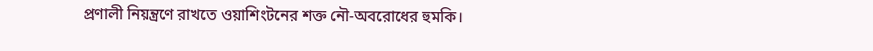প্রণালী নিয়ন্ত্রণে রাখতে ওয়াশিংটনের শক্ত নৌ-অবরোধের হুমকি।